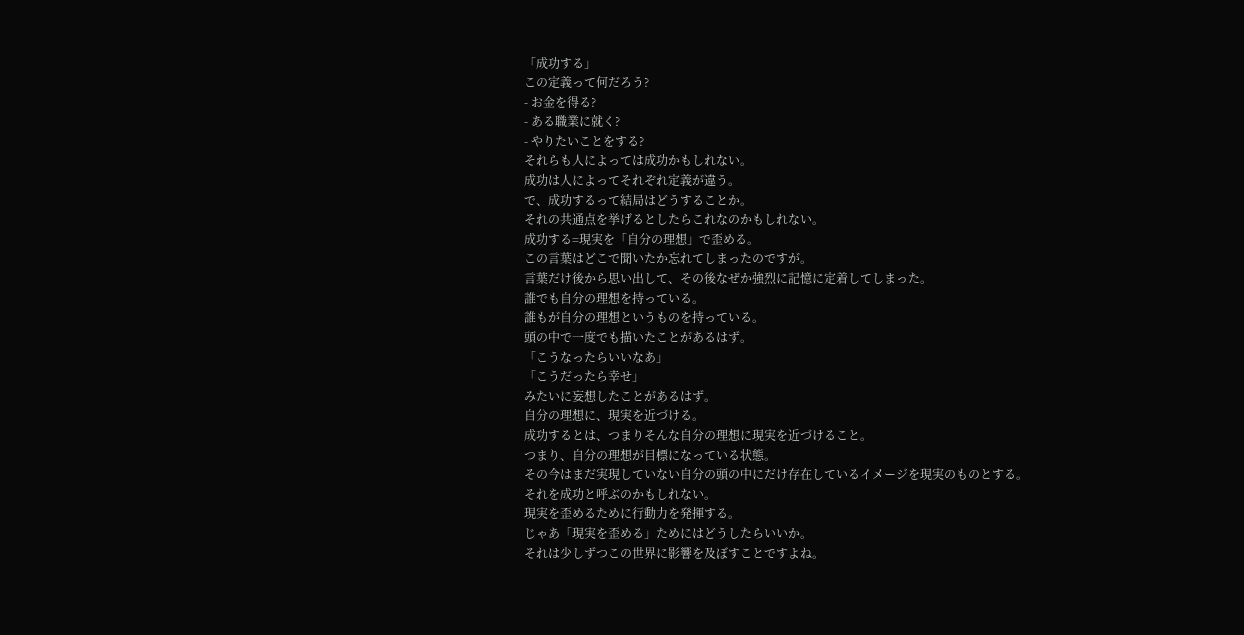「成功する」
この定義って何だろう?
- お金を得る?
- ある職業に就く?
- やりたいことをする?
それらも人によっては成功かもしれない。
成功は人によってそれぞれ定義が違う。
で、成功するって結局はどうすることか。
それの共通点を挙げるとしたらこれなのかもしれない。
成功する=現実を「自分の理想」で歪める。
この言葉はどこで聞いたか忘れてしまったのですが。
言葉だけ後から思い出して、その後なぜか強烈に記憶に定着してしまった。
誰でも自分の理想を持っている。
誰もが自分の理想というものを持っている。
頭の中で一度でも描いたことがあるはず。
「こうなったらいいなあ」
「こうだったら幸せ」
みたいに妄想したことがあるはず。
自分の理想に、現実を近づける。
成功するとは、つまりそんな自分の理想に現実を近づけること。
つまり、自分の理想が目標になっている状態。
その今はまだ実現していない自分の頭の中にだけ存在しているイメージを現実のものとする。
それを成功と呼ぶのかもしれない。
現実を歪めるために行動力を発揮する。
じゃあ「現実を歪める」ためにはどうしたらいいか。
それは少しずつこの世界に影響を及ぼすことですよね。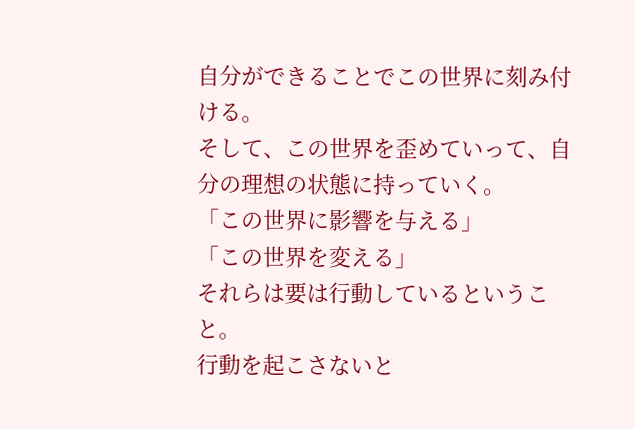自分ができることでこの世界に刻み付ける。
そして、この世界を歪めていって、自分の理想の状態に持っていく。
「この世界に影響を与える」
「この世界を変える」
それらは要は行動しているということ。
行動を起こさないと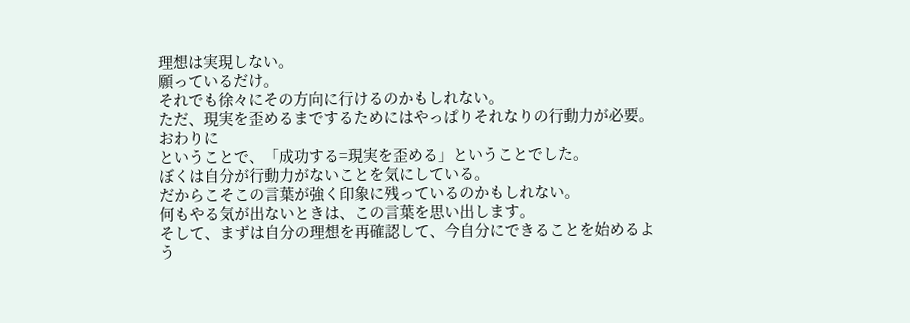理想は実現しない。
願っているだけ。
それでも徐々にその方向に行けるのかもしれない。
ただ、現実を歪めるまでするためにはやっぱりそれなりの行動力が必要。
おわりに
ということで、「成功する=現実を歪める」ということでした。
ぼくは自分が行動力がないことを気にしている。
だからこそこの言葉が強く印象に残っているのかもしれない。
何もやる気が出ないときは、この言葉を思い出します。
そして、まずは自分の理想を再確認して、今自分にできることを始めるよう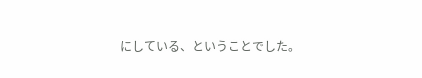にしている、ということでした。